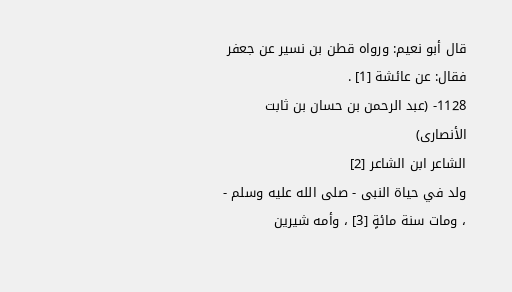قال أبو نعيم: ورواه قطن بن نسير عن جعفر فقال: عن عائشة [1] .
1128- (عبد الرحمن بن حسان بن ثابت الأنصارى)
الشاعر ابن الشاعر [2]
ولد في حياة النبى - صلى الله عليه وسلم - ، ومات سنة مائةٍ [3] ، وأمه شيرين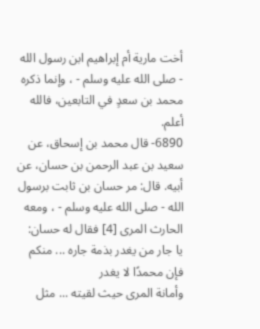أخت مارية أم إبراهيم ابن رسول الله - صلى الله عليه وسلم - ، وإنما ذكره محمد بن سعدٍ في التابعين، فالله أعلم.
6890- قال محمد بن إسحاق، عن سعيد بن عبد الرحمن بن حسان، عن أبيه. قال: مر حسان بن ثابت برسول الله - صلى الله عليه وسلم - ، ومعه الحارث المرى [4] فقال له حسان:
يا جار من يغدر بذمة جاره ... منكم فإن محمدًا لا يغدر
وأمانة المرى حيث لقيته ... مثل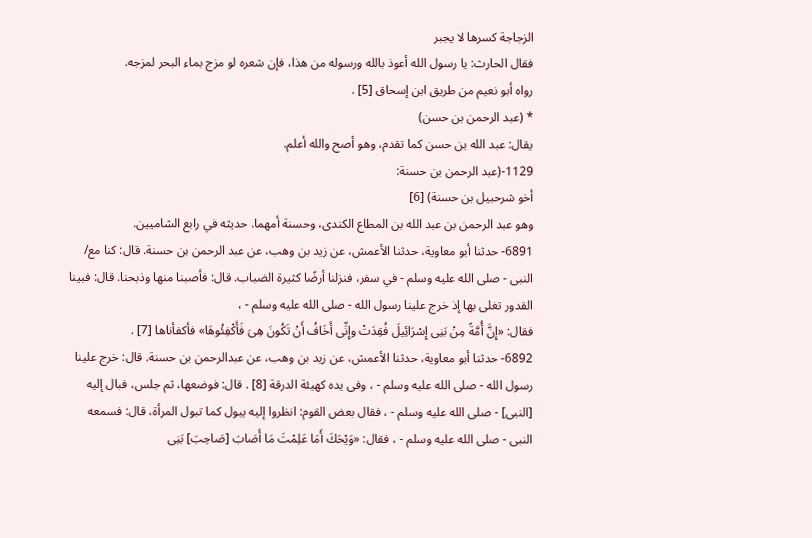الزجاجة كسرها لا يجبر
فقال الحارث: يا رسول الله أعوذ بالله ورسوله من هذا، فإن شعره لو مزج بماء البحر لمزجه.
رواه أبو نعيم من طريق ابن إسحاق [5] .
* (عبد الرحمن بن حسن)
يقال: عبد الله بن حسن كما تقدم، وهو أصح والله أعلم.
1129-(عبد الرحمن بن حسنة:
أخو شرحبيل بن حسنة) [6]
وهو عبد الرحمن بن عبد الله بن المطاع الكندى، وحسنة أمهما. حديثه في رابع الشاميين.
6891- حدثنا أبو معاوية، حدثنا الأعمش، عن زيد بن وهب، عن عبد الرحمن بن حسنة. قال: كنا مع/ النبى - صلى الله عليه وسلم - في سفر، فنزلنا أرضًا كثيرة الضباب. قال: فأصبنا منها وذبحنا. قال: فبينا القدور تغلى بها إذ خرج علينا رسول الله - صلى الله عليه وسلم - ،
فقال: «إِنَّ أُمَّةً مِنْ بَنِى إِسْرَائِيلَ فُقِدَتْ وإِنِّى أَخَافُ أَنْ تَكُونَ هِىَ فَأَكْفِئُوهَا» فأكفأناها [7] .
6892- حدثنا أبو معاوية، حدثنا الأعمش، عن زيد بن وهب، عن عبدالرحمن بن حسنة. قال: خرج علينا رسول الله - صلى الله عليه وسلم - ، وفى يده كهيئة الدرقة [8] . قال: فوضعها، ثم جلس، فبال إليه [النبى] - صلى الله عليه وسلم - ، فقال بعض القوم: انظروا إليه يبول كما تبول المرأة، قال: فسمعه النبى - صلى الله عليه وسلم - ، فقال: «وَيْحَكَ أَمَا عَلِمْتَ مَا أَصَابَ [صَاحِبَ] بَنِى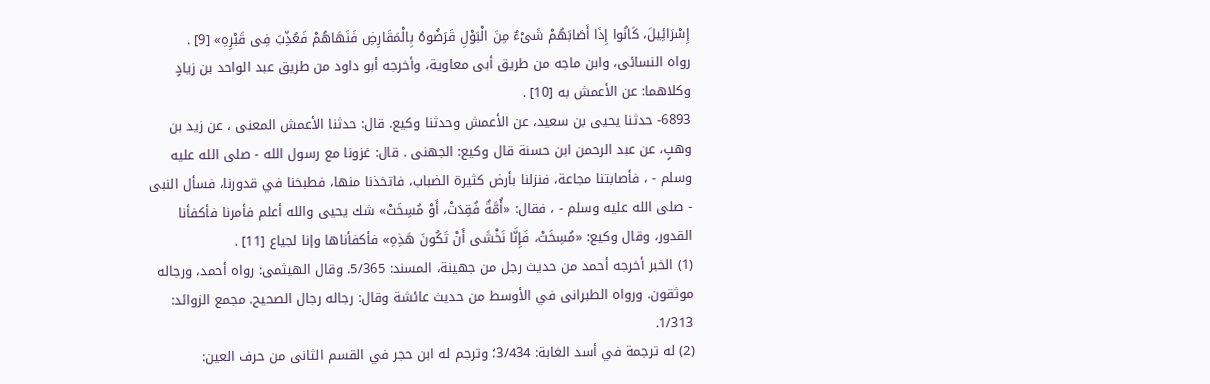إِسْرَائِيلَ، كَانُوا إِذَا أَصَابَهُمْ شَىْءٌ مِنَ الْبَوْلِ قَرَضُوهُ بِالْمَقَارِضِ فَنَهَاهُمْ فَعُذِّبَ فِى قَبْرِهِ» [9] .
رواه النسائى، وابن ماجه من طريق أبى معاوية، وأخرجه أبو داود من طريق عبد الواحد بن زيادٍ وكلاهما: عن الأعمش به [10] .
6893- حدثنا يحيى بن سعيد، عن الأعمش وحدثنا وكيع. قال: حدثنا الأعمش المعنى ، عن زيد بن وهبٍ، عن عبد الرحمن ابن حسنة قال وكيع: الجهنى . قال: غزونا مع رسول الله - صلى الله عليه وسلم - ، فأصابتنا مجاعة، فنزلنا بأرض كثيرة الضباب، فاتخذنا منها، فطبخنا في قدورنا، فسأل النبى - صلى الله عليه وسلم - ، فقال: «أُمَّةٌ فُقِدَتْ، أَوْ مُسِخَتْ» شك يحيى والله أعلم فأمرنا فأكفأنا القدور، وقال وكيع: «مُسِخَتْ، فَإِنَّا نَخْشَى أَنْ تَكُونَ هَذِهِ» فأكفأناها وإنا لجياع [11] .
(1) الخبر أخرجه أحمد من حديث رجل من جهينة، المسند: 5/365. وقال الهيثمى: رواه أحمد، ورجاله موثقون. ورواه الطبرانى في الأوسط من حديث عائشة وقال: رجاله رجال الصحيح. مجمع الزوائد: 1/313.
(2) له ترجمة في أسد الغابة: 3/434؛ وترجم له ابن حجر في القسم الثانى من حرف العين: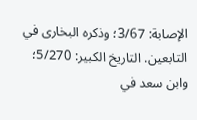الإصابة: 3/67؛ وذكره البخارى في التابعين. التاريخ الكبير: 5/270؛ وابن سعد في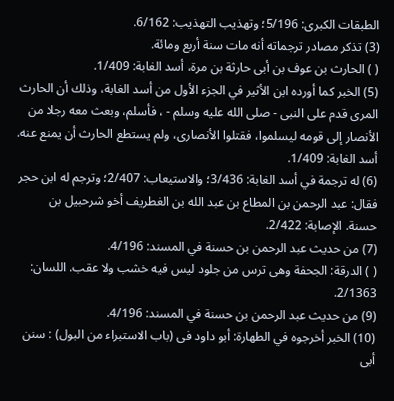الطبقات الكبرى: 5/196؛ وتهذيب التهذيب: 6/162.
(3) تذكر مصادر ترجماته أنه مات سنة أربع ومائة.
( ) الحارث بن عوف بن أبى حارثة بن مرة، أسد الغابة: 1/409.
(5) الخبر كما أورده ابن الأثير في الجزء الأول من أسد الغابة، وذلك أن الحارث المرى قدم على النبى - صلى الله عليه وسلم - ، فأسلم، وبعث معه رجلا من الأنصار إلى قومه ليسلموا، فقتلوا الأنصارى، ولم يستطع الحارث أن يمنع عنه. أسد الغابة: 1/409.
(6) له ترجمة في أسد الغابة: 3/436؛ والاستيعاب: 2/407؛ وترجم له ابن حجر فقال: عبد الرحمن بن المطاع بن عبد الله بن الغطريف أخو شرحبيل بن حسنة. الإصابة: 2/422.
(7) من حديث عبد الرحمن بن حسنة في المسند: 4/196.
( ) الدرقة: الجحفة وهى ترس من جلود ليس فيه خشب ولا عقب. اللسان: 2/1363.
(9) من حديث عبد الرحمن بن حسنة في المسند: 4/196.
(10) الخبر أخرجوه في الطهارة: أبو داود فى (باب الاستبراء من البول) : سنن أبى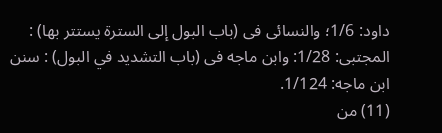داود: 1/6؛ والنسائى فى (باب البول إلى السترة يستتر بها) : المجتبى: 1/28: وابن ماجه فى (باب التشديد في البول) : سنن ابن ماجه: 1/124.
(11) من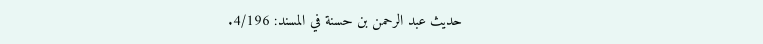حديث عبد الرحمن بن حسنة في المسند: 4/196.